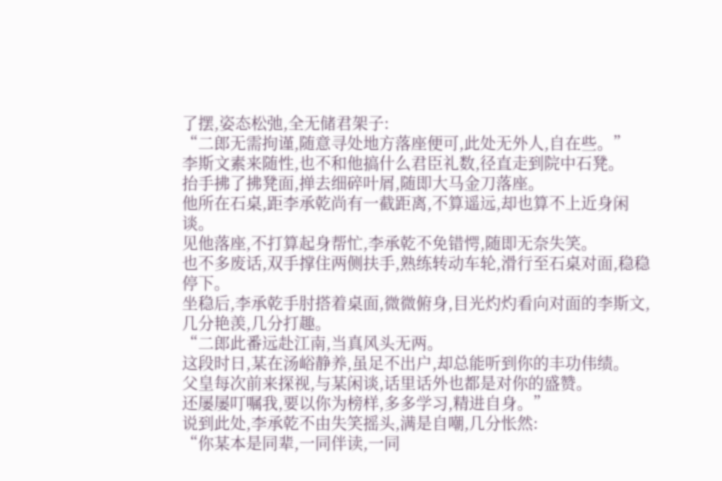了摆,姿态松弛,全无储君架子:
“二郎无需拘谨,随意寻处地方落座便可,此处无外人,自在些。”
李斯文素来随性,也不和他搞什么君臣礼数,径直走到院中石凳。
抬手拂了拂凳面,掸去细碎叶屑,随即大马金刀落座。
他所在石桌,距李承乾尚有一截距离,不算遥远,却也算不上近身闲谈。
见他落座,不打算起身帮忙,李承乾不免错愕,随即无奈失笑。
也不多废话,双手撑住两侧扶手,熟练转动车轮,滑行至石桌对面,稳稳停下。
坐稳后,李承乾手肘搭着桌面,微微俯身,目光灼灼看向对面的李斯文,几分艳羡,几分打趣。
“二郎此番远赴江南,当真风头无两。
这段时日,某在汤峪静养,虽足不出户,却总能听到你的丰功伟绩。
父皇每次前来探视,与某闲谈,话里话外也都是对你的盛赞。
还屡屡叮嘱我,要以你为榜样,多多学习,精进自身。”
说到此处,李承乾不由失笑摇头,满是自嘲,几分怅然:
“你某本是同辈,一同伴读,一同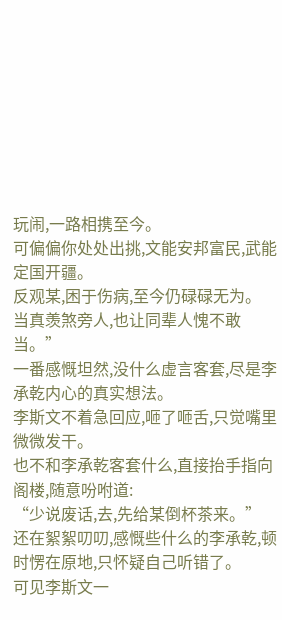玩闹,一路相携至今。
可偏偏你处处出挑,文能安邦富民,武能定国开疆。
反观某,困于伤病,至今仍碌碌无为。
当真羡煞旁人,也让同辈人愧不敢当。”
一番感慨坦然,没什么虚言客套,尽是李承乾内心的真实想法。
李斯文不着急回应,咂了咂舌,只觉嘴里微微发干。
也不和李承乾客套什么,直接抬手指向阁楼,随意吩咐道:
“少说废话,去,先给某倒杯茶来。”
还在絮絮叨叨,感慨些什么的李承乾,顿时愣在原地,只怀疑自己听错了。
可见李斯文一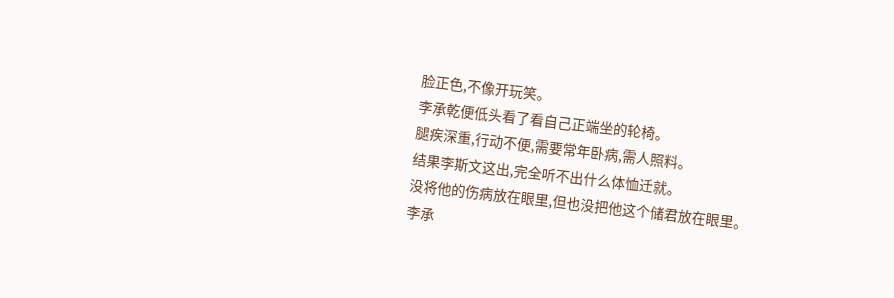脸正色,不像开玩笑。
李承乾便低头看了看自己正端坐的轮椅。
腿疾深重,行动不便,需要常年卧病,需人照料。
结果李斯文这出,完全听不出什么体恤迁就。
没将他的伤病放在眼里,但也没把他这个储君放在眼里。
李承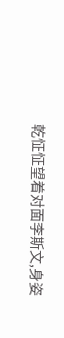乾怔怔望着对面李斯文,身姿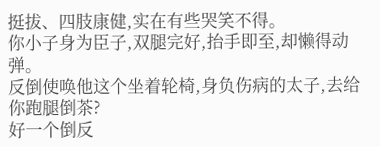挺拔、四肢康健,实在有些哭笑不得。
你小子身为臣子,双腿完好,抬手即至,却懒得动弹。
反倒使唤他这个坐着轮椅,身负伤病的太子,去给你跑腿倒茶?
好一个倒反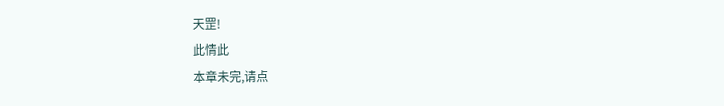天罡!
此情此
本章未完,请点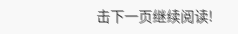击下一页继续阅读!